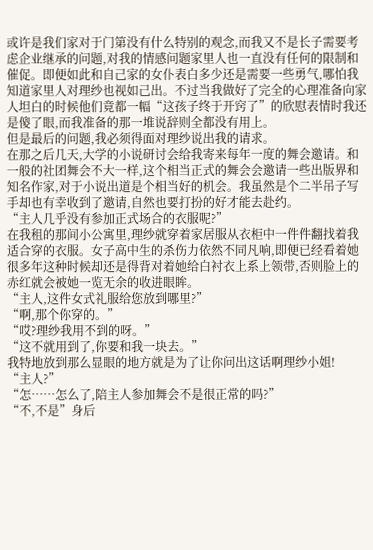或许是我们家对于门第没有什么特别的观念,而我又不是长子需要考虑企业继承的问题,对我的情感问题家里人也一直没有任何的限制和催促。即便如此和自己家的女仆表白多少还是需要一些勇气,哪怕我知道家里人对理纱也视如己出。不过当我做好了完全的心理准备向家人坦白的时候他们竟都一幅“这孩子终于开窍了”的欣慰表情时我还是傻了眼,而我准备的那一堆说辞则全都没有用上。
但是最后的问题,我必须得面对理纱说出我的请求。
在那之后几天,大学的小说研讨会给我寄来每年一度的舞会邀请。和一般的社团舞会不大一样,这个相当正式的舞会会邀请一些出版界和知名作家,对于小说出道是个相当好的机会。我虽然是个二半吊子写手却也有幸收到了邀请,自然也要打扮的好才能去赴约。
“主人几乎没有参加正式场合的衣服呢?”
在我租的那间小公寓里,理纱就穿着家居服从衣柜中一件件翻找着我适合穿的衣服。女子高中生的杀伤力依然不同凡响,即便已经看着她很多年这种时候却还是得背对着她给白衬衣上系上领带,否则脸上的赤红就会被她一览无余的收进眼眸。
“主人,这件女式礼服给您放到哪里?”
“啊,那个你穿的。”
“哎?理纱我用不到的呀。”
“这不就用到了,你要和我一块去。”
我特地放到那么显眼的地方就是为了让你问出这话啊理纱小姐!
“主人?”
“怎……怎么了,陪主人参加舞会不是很正常的吗?”
“不,不是”身后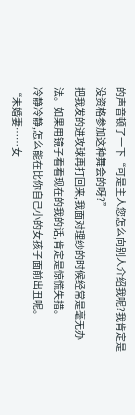的声音顿了一下“可是主人您怎么向别人介绍我呢?我肯定是没资格参加这种舞会的呀?”
把我发的进攻球再打回来,我面对理纱的时候经常是毫无办法。如果用镜子看看现在的我的话,肯定是惊慌失措。
冷静冷静,怎么能在比你自己小的女孩子面前出丑呢。
“未婚妻……女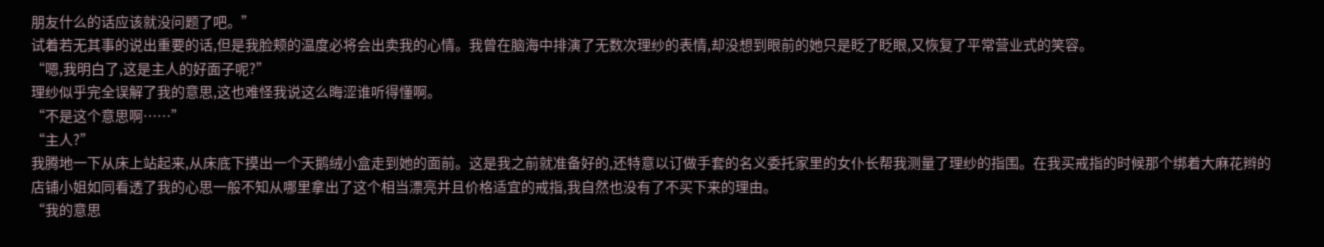朋友什么的话应该就没问题了吧。”
试着若无其事的说出重要的话,但是我脸颊的温度必将会出卖我的心情。我曾在脑海中排演了无数次理纱的表情,却没想到眼前的她只是眨了眨眼,又恢复了平常营业式的笑容。
“嗯,我明白了,这是主人的好面子呢?”
理纱似乎完全误解了我的意思,这也难怪我说这么晦涩谁听得懂啊。
“不是这个意思啊……”
“主人?”
我腾地一下从床上站起来,从床底下摸出一个天鹅绒小盒走到她的面前。这是我之前就准备好的,还特意以订做手套的名义委托家里的女仆长帮我测量了理纱的指围。在我买戒指的时候那个绑着大麻花辫的店铺小姐如同看透了我的心思一般不知从哪里拿出了这个相当漂亮并且价格适宜的戒指,我自然也没有了不买下来的理由。
“我的意思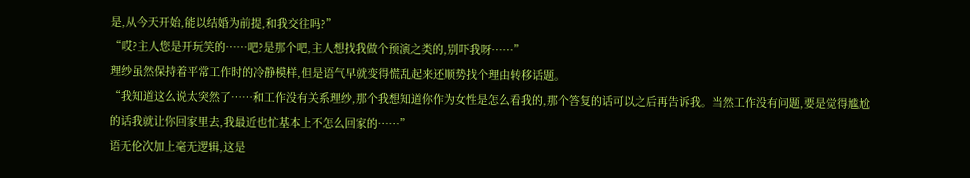是,从今天开始,能以结婚为前提,和我交往吗?”
“哎?主人您是开玩笑的……吧?是那个吧,主人想找我做个预演之类的,别吓我呀……”
理纱虽然保持着平常工作时的冷静模样,但是语气早就变得慌乱起来还顺势找个理由转移话题。
“我知道这么说太突然了……和工作没有关系理纱,那个我想知道你作为女性是怎么看我的,那个答复的话可以之后再告诉我。当然工作没有问题,要是觉得尴尬的话我就让你回家里去,我最近也忙基本上不怎么回家的……”
语无伦次加上毫无逻辑,这是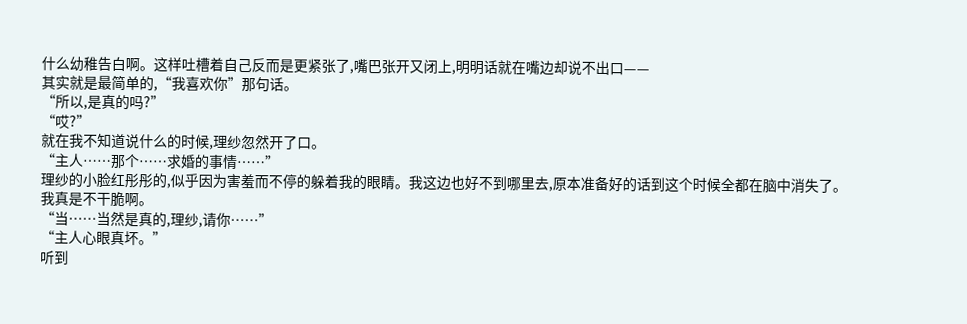什么幼稚告白啊。这样吐槽着自己反而是更紧张了,嘴巴张开又闭上,明明话就在嘴边却说不出口——
其实就是最简单的,“我喜欢你”那句话。
“所以,是真的吗?”
“哎?”
就在我不知道说什么的时候,理纱忽然开了口。
“主人……那个……求婚的事情……”
理纱的小脸红彤彤的,似乎因为害羞而不停的躲着我的眼睛。我这边也好不到哪里去,原本准备好的话到这个时候全都在脑中消失了。
我真是不干脆啊。
“当……当然是真的,理纱,请你……”
“主人心眼真坏。”
听到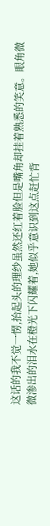这话的我不觉一愣,抬起头的理纱虽然还红着脸但是嘴角却挂着熟悉的笑意。眼角微微渗出的泪水在橙光下闪耀着,她似乎意识到这点赶忙背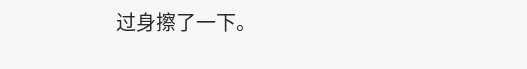过身擦了一下。